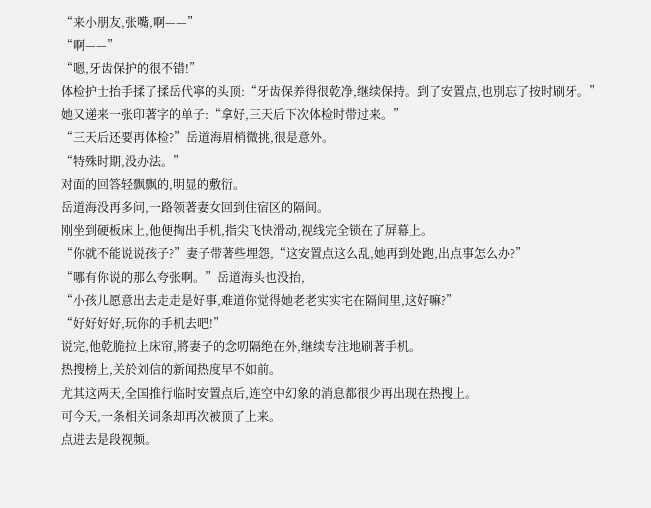“来小朋友,张嘴,啊——”
“啊——”
“嗯,牙齿保护的很不错!”
体检护士抬手揉了揉岳代寧的头顶:“牙齿保养得很乾净,继续保持。到了安置点,也別忘了按时刷牙。”
她又递来一张印著字的单子:“拿好,三天后下次体检时带过来。”
“三天后还要再体检?”岳道海眉梢微挑,很是意外。
“特殊时期,没办法。”
对面的回答轻飘飘的,明显的敷衍。
岳道海没再多问,一路领著妻女回到住宿区的隔间。
刚坐到硬板床上,他便掏出手机,指尖飞快滑动,视线完全锁在了屏幕上。
“你就不能说说孩子?”妻子带著些埋怨,“这安置点这么乱,她再到处跑,出点事怎么办?”
“哪有你说的那么夸张啊。”岳道海头也没抬,
“小孩儿愿意出去走走是好事,难道你觉得她老老实实宅在隔间里,这好嘛?”
“好好好好,玩你的手机去吧!”
说完,他乾脆拉上床帘,將妻子的念叨隔绝在外,继续专注地刷著手机。
热搜榜上,关於刘信的新闻热度早不如前。
尤其这两天,全国推行临时安置点后,连空中幻象的消息都很少再出现在热搜上。
可今天,一条相关词条却再次被顶了上来。
点进去是段视频。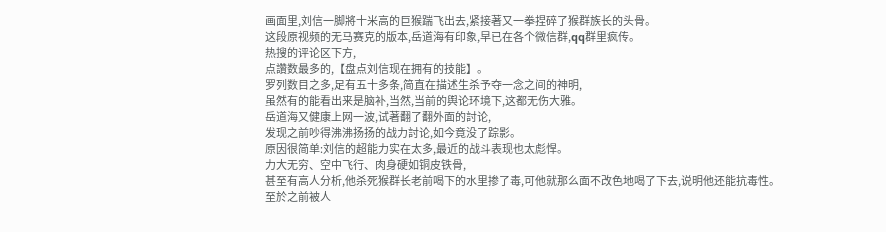画面里,刘信一脚將十米高的巨猴踹飞出去,紧接著又一拳捏碎了猴群族长的头骨。
这段原视频的无马赛克的版本,岳道海有印象,早已在各个微信群,qq群里疯传。
热搜的评论区下方,
点讚数最多的,【盘点刘信现在拥有的技能】。
罗列数目之多,足有五十多条,简直在描述生杀予夺一念之间的神明,
虽然有的能看出来是脑补,当然,当前的舆论环境下,这都无伤大雅。
岳道海又健康上网一波,试著翻了翻外面的討论,
发现之前吵得沸沸扬扬的战力討论,如今竟没了踪影。
原因很简单:刘信的超能力实在太多,最近的战斗表现也太彪悍。
力大无穷、空中飞行、肉身硬如铜皮铁骨,
甚至有高人分析,他杀死猴群长老前喝下的水里掺了毒,可他就那么面不改色地喝了下去,说明他还能抗毒性。
至於之前被人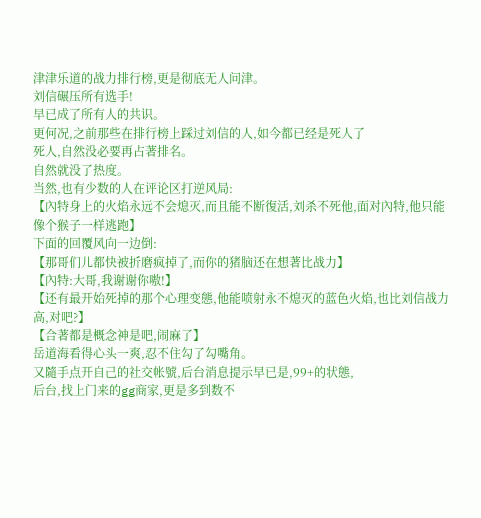津津乐道的战力排行榜,更是彻底无人问津。
刘信碾压所有选手!
早已成了所有人的共识。
更何况,之前那些在排行榜上踩过刘信的人,如今都已经是死人了
死人,自然没必要再占著排名。
自然就没了热度。
当然,也有少数的人在评论区打逆风局:
【內特身上的火焰永远不会熄灭,而且能不断復活,刘杀不死他,面对內特,他只能像个猴子一样逃跑】
下面的回覆风向一边倒:
【那哥们儿都快被折磨疯掉了,而你的猪脑还在想著比战力】
【內特:大哥,我谢谢你嗷!】
【还有最开始死掉的那个心理变態,他能喷射永不熄灭的蓝色火焰,也比刘信战力高,对吧?】
【合著都是概念神是吧,闹麻了】
岳道海看得心头一爽,忍不住勾了勾嘴角。
又隨手点开自己的社交帐號,后台消息提示早已是,99+的状態,
后台,找上门来的gg商家,更是多到数不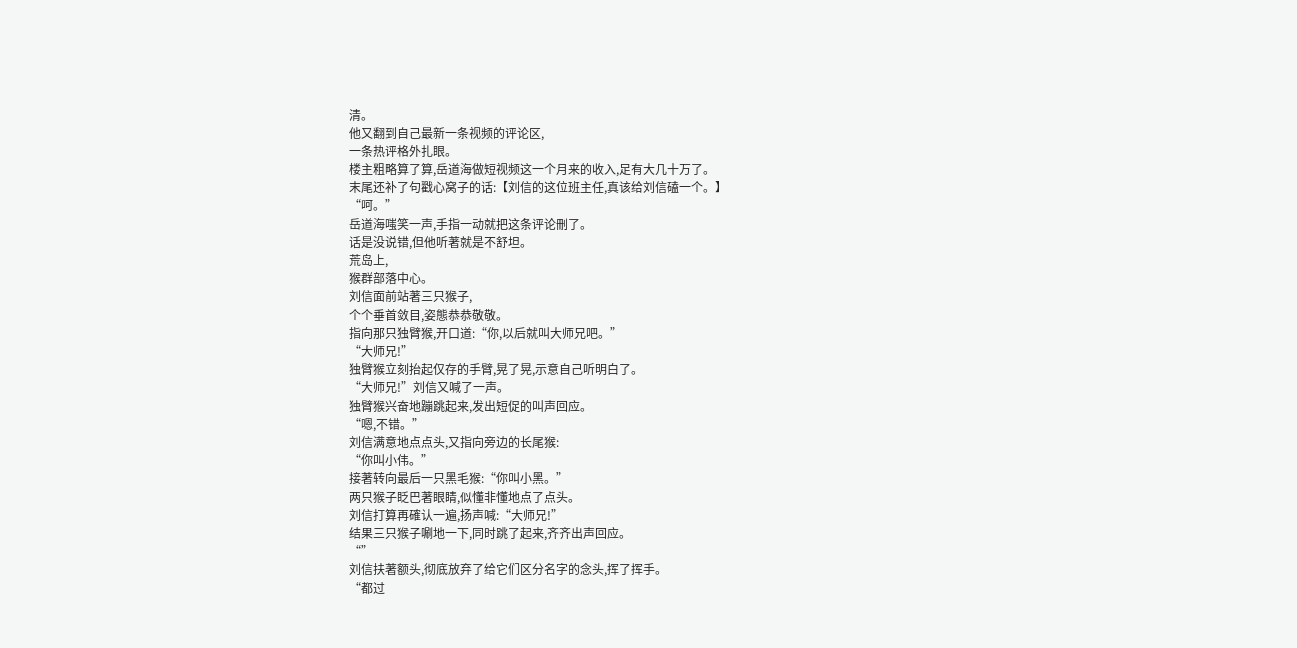清。
他又翻到自己最新一条视频的评论区,
一条热评格外扎眼。
楼主粗略算了算,岳道海做短视频这一个月来的收入,足有大几十万了。
末尾还补了句戳心窝子的话:【刘信的这位班主任,真该给刘信磕一个。】
“呵。”
岳道海嗤笑一声,手指一动就把这条评论刪了。
话是没说错,但他听著就是不舒坦。
荒岛上,
猴群部落中心。
刘信面前站著三只猴子,
个个垂首敛目,姿態恭恭敬敬。
指向那只独臂猴,开口道:“你,以后就叫大师兄吧。”
“大师兄!”
独臂猴立刻抬起仅存的手臂,晃了晃,示意自己听明白了。
“大师兄!”刘信又喊了一声。
独臂猴兴奋地蹦跳起来,发出短促的叫声回应。
“嗯,不错。”
刘信满意地点点头,又指向旁边的长尾猴:
“你叫小伟。”
接著转向最后一只黑毛猴:“你叫小黑。”
两只猴子眨巴著眼睛,似懂非懂地点了点头。
刘信打算再確认一遍,扬声喊:“大师兄!”
结果三只猴子唰地一下,同时跳了起来,齐齐出声回应。
“”
刘信扶著额头,彻底放弃了给它们区分名字的念头,挥了挥手。
“都过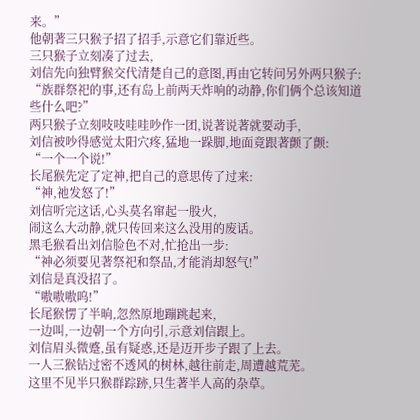来。”
他朝著三只猴子招了招手,示意它们靠近些。
三只猴子立刻凑了过去,
刘信先向独臂猴交代清楚自己的意图,再由它转问另外两只猴子:
“族群祭祀的事,还有岛上前两天炸响的动静,你们俩个总该知道些什么吧?”
两只猴子立刻吱吱哇哇吵作一团,说著说著就要动手,
刘信被吵得感觉太阳穴疼,猛地一跺脚,地面竟跟著颤了颤:
“一个一个说!”
长尾猴先定了定神,把自己的意思传了过来:
“神,祂发怒了!”
刘信听完这话,心头莫名窜起一股火,
闹这么大动静,就只传回来这么没用的废话。
黑毛猴看出刘信脸色不对,忙抢出一步:
“神必须要见著祭祀和祭品,才能消却怒气!”
刘信是真没招了。
“嗷嗷嗷呜!”
长尾猴愣了半晌,忽然原地蹦跳起来,
一边叫,一边朝一个方向引,示意刘信跟上。
刘信眉头微蹙,虽有疑惑,还是迈开步子跟了上去。
一人三猴钻过密不透风的树林,越往前走,周遭越荒芜。
这里不见半只猴群踪跡,只生著半人高的杂草。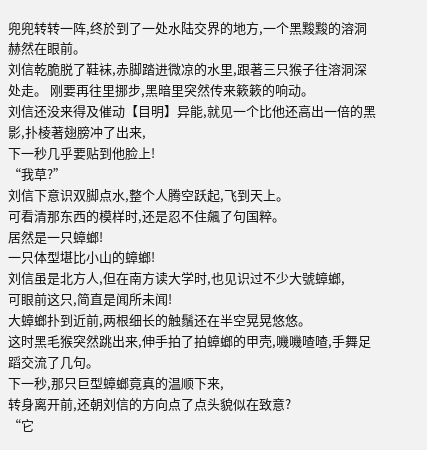兜兜转转一阵,终於到了一处水陆交界的地方,一个黑黢黢的溶洞赫然在眼前。
刘信乾脆脱了鞋袜,赤脚踏进微凉的水里,跟著三只猴子往溶洞深处走。 刚要再往里挪步,黑暗里突然传来簌簌的响动。
刘信还没来得及催动【目明】异能,就见一个比他还高出一倍的黑影,扑棱著翅膀冲了出来,
下一秒几乎要贴到他脸上!
“我草?”
刘信下意识双脚点水,整个人腾空跃起,飞到天上。
可看清那东西的模样时,还是忍不住飆了句国粹。
居然是一只蟑螂!
一只体型堪比小山的蟑螂!
刘信虽是北方人,但在南方读大学时,也见识过不少大號蟑螂,
可眼前这只,简直是闻所未闻!
大蟑螂扑到近前,两根细长的触鬚还在半空晃晃悠悠。
这时黑毛猴突然跳出来,伸手拍了拍蟑螂的甲壳,嘰嘰喳喳,手舞足蹈交流了几句。
下一秒,那只巨型蟑螂竟真的温顺下来,
转身离开前,还朝刘信的方向点了点头貌似在致意?
“它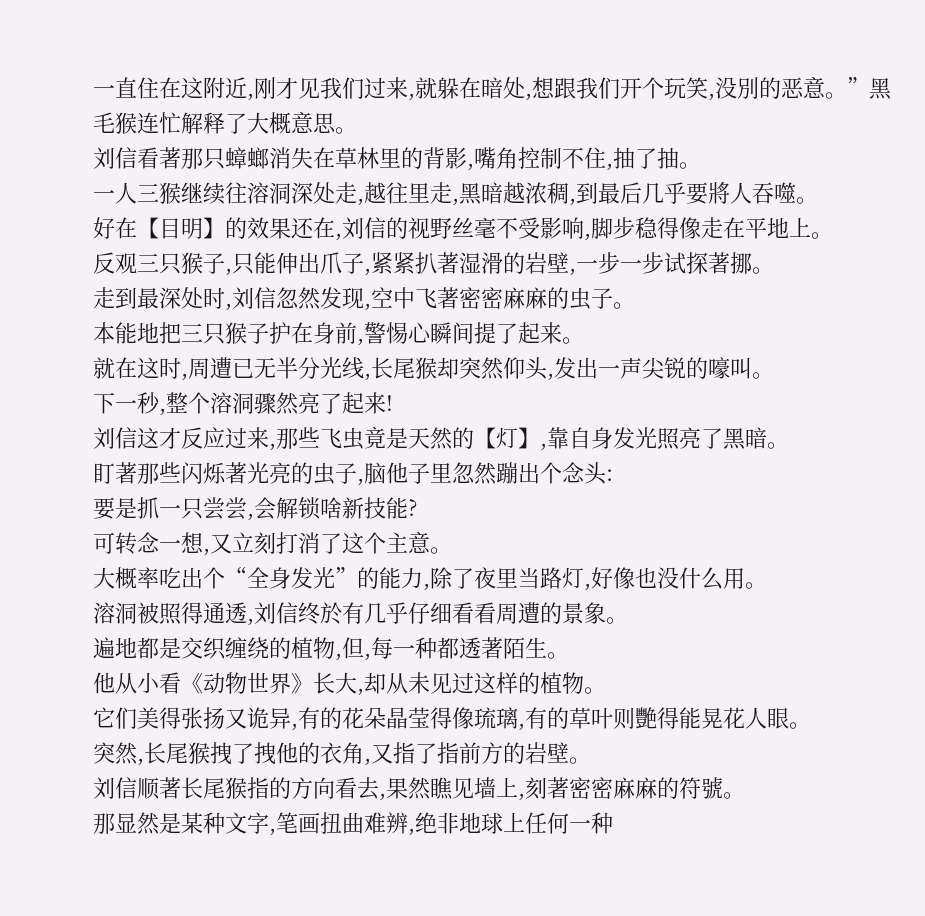一直住在这附近,刚才见我们过来,就躲在暗处,想跟我们开个玩笑,没別的恶意。”黑毛猴连忙解释了大概意思。
刘信看著那只蟑螂消失在草林里的背影,嘴角控制不住,抽了抽。
一人三猴继续往溶洞深处走,越往里走,黑暗越浓稠,到最后几乎要將人吞噬。
好在【目明】的效果还在,刘信的视野丝毫不受影响,脚步稳得像走在平地上。
反观三只猴子,只能伸出爪子,紧紧扒著湿滑的岩壁,一步一步试探著挪。
走到最深处时,刘信忽然发现,空中飞著密密麻麻的虫子。
本能地把三只猴子护在身前,警惕心瞬间提了起来。
就在这时,周遭已无半分光线,长尾猴却突然仰头,发出一声尖锐的嚎叫。
下一秒,整个溶洞骤然亮了起来!
刘信这才反应过来,那些飞虫竟是天然的【灯】,靠自身发光照亮了黑暗。
盯著那些闪烁著光亮的虫子,脑他子里忽然蹦出个念头:
要是抓一只尝尝,会解锁啥新技能?
可转念一想,又立刻打消了这个主意。
大概率吃出个“全身发光”的能力,除了夜里当路灯,好像也没什么用。
溶洞被照得通透,刘信终於有几乎仔细看看周遭的景象。
遍地都是交织缠绕的植物,但,每一种都透著陌生。
他从小看《动物世界》长大,却从未见过这样的植物。
它们美得张扬又诡异,有的花朵晶莹得像琉璃,有的草叶则艷得能晃花人眼。
突然,长尾猴拽了拽他的衣角,又指了指前方的岩壁。
刘信顺著长尾猴指的方向看去,果然瞧见墙上,刻著密密麻麻的符號。
那显然是某种文字,笔画扭曲难辨,绝非地球上任何一种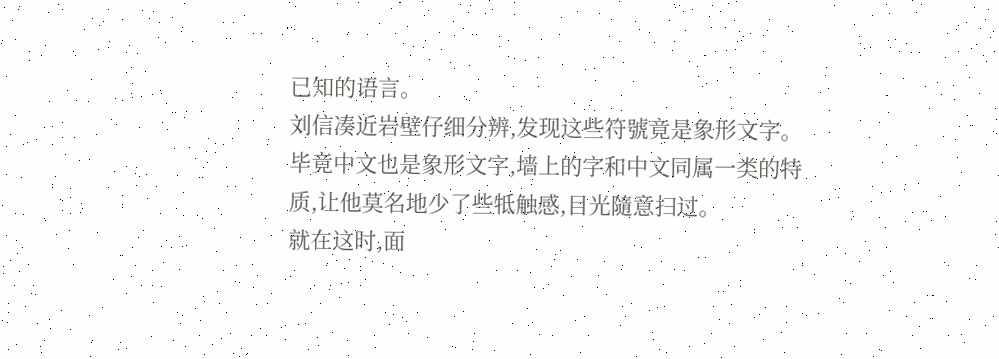已知的语言。
刘信凑近岩壁仔细分辨,发现这些符號竟是象形文字。
毕竟中文也是象形文字,墙上的字和中文同属一类的特质,让他莫名地少了些牴触感,目光隨意扫过。
就在这时,面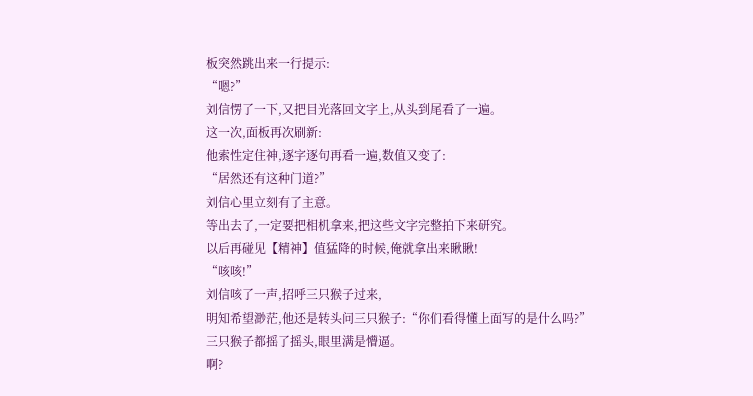板突然跳出来一行提示:
“嗯?”
刘信愣了一下,又把目光落回文字上,从头到尾看了一遍。
这一次,面板再次刷新:
他索性定住神,逐字逐句再看一遍,数值又变了:
“居然还有这种门道?”
刘信心里立刻有了主意。
等出去了,一定要把相机拿来,把这些文字完整拍下来研究。
以后再碰见【精神】值猛降的时候,俺就拿出来瞅瞅!
“咳咳!”
刘信咳了一声,招呼三只猴子过来,
明知希望渺茫,他还是转头问三只猴子:“你们看得懂上面写的是什么吗?”
三只猴子都摇了摇头,眼里满是懵逼。
啊?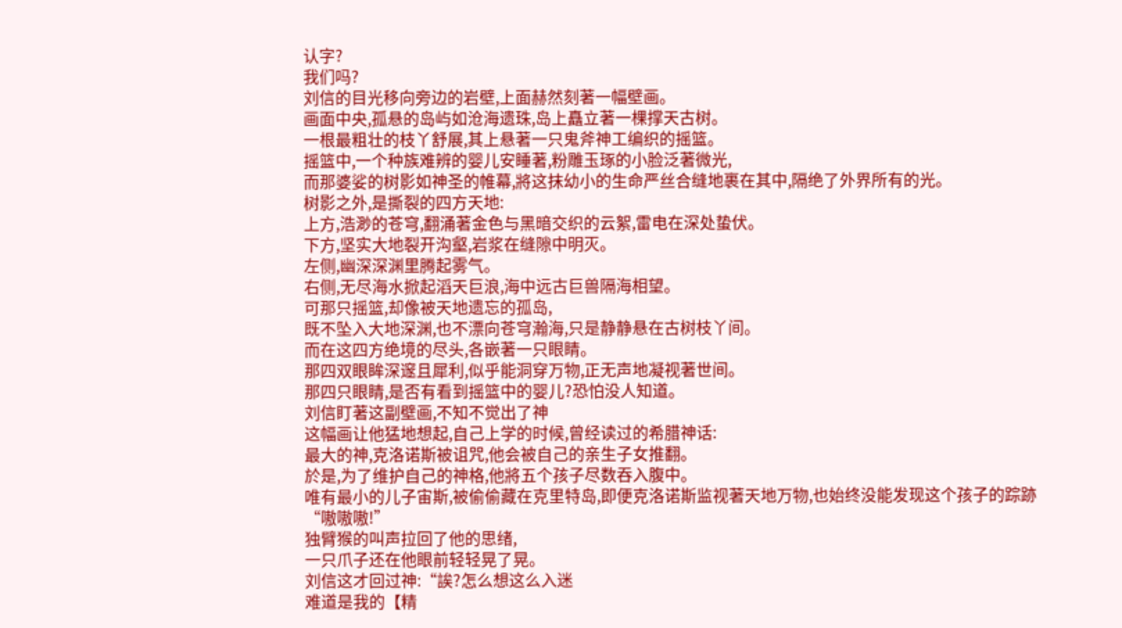认字?
我们吗?
刘信的目光移向旁边的岩壁,上面赫然刻著一幅壁画。
画面中央,孤悬的岛屿如沧海遗珠,岛上矗立著一棵撑天古树。
一根最粗壮的枝丫舒展,其上悬著一只鬼斧神工编织的摇篮。
摇篮中,一个种族难辨的婴儿安睡著,粉雕玉琢的小脸泛著微光,
而那婆娑的树影如神圣的帷幕,將这抹幼小的生命严丝合缝地裹在其中,隔绝了外界所有的光。
树影之外,是撕裂的四方天地:
上方,浩渺的苍穹,翻涌著金色与黑暗交织的云絮,雷电在深处蛰伏。
下方,坚实大地裂开沟壑,岩浆在缝隙中明灭。
左侧,幽深深渊里腾起雾气。
右侧,无尽海水掀起滔天巨浪,海中远古巨兽隔海相望。
可那只摇篮,却像被天地遗忘的孤岛,
既不坠入大地深渊,也不漂向苍穹瀚海,只是静静悬在古树枝丫间。
而在这四方绝境的尽头,各嵌著一只眼睛。
那四双眼眸深邃且犀利,似乎能洞穿万物,正无声地凝视著世间。
那四只眼睛,是否有看到摇篮中的婴儿?恐怕没人知道。
刘信盯著这副壁画,不知不觉出了神
这幅画让他猛地想起,自己上学的时候,曾经读过的希腊神话:
最大的神,克洛诺斯被诅咒,他会被自己的亲生子女推翻。
於是,为了维护自己的神格,他將五个孩子尽数吞入腹中。
唯有最小的儿子宙斯,被偷偷藏在克里特岛,即便克洛诺斯监视著天地万物,也始终没能发现这个孩子的踪跡
“嗷嗷嗷!”
独臂猴的叫声拉回了他的思绪,
一只爪子还在他眼前轻轻晃了晃。
刘信这才回过神:“誒?怎么想这么入迷
难道是我的【精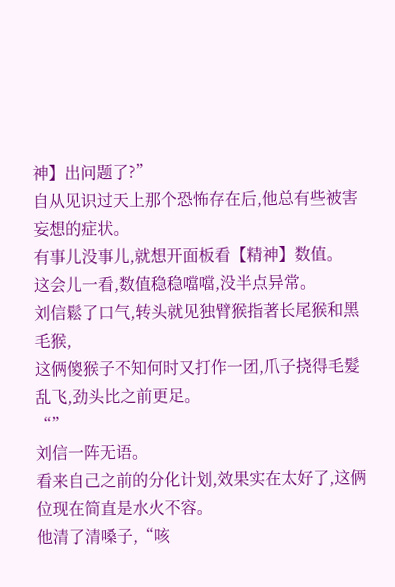神】出问题了?”
自从见识过天上那个恐怖存在后,他总有些被害妄想的症状。
有事儿没事儿,就想开面板看【精神】数值。
这会儿一看,数值稳稳噹噹,没半点异常。
刘信鬆了口气,转头就见独臂猴指著长尾猴和黑毛猴,
这俩傻猴子不知何时又打作一团,爪子挠得毛髮乱飞,劲头比之前更足。
“”
刘信一阵无语。
看来自己之前的分化计划,效果实在太好了,这俩位现在简直是水火不容。
他清了清嗓子,“咳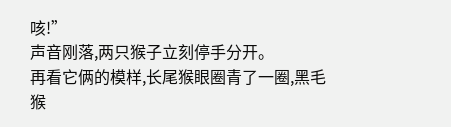咳!”
声音刚落,两只猴子立刻停手分开。
再看它俩的模样,长尾猴眼圈青了一圈,黑毛猴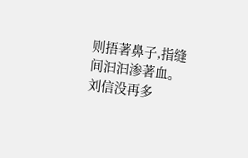则捂著鼻子,指缝间汩汩渗著血。
刘信没再多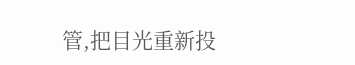管,把目光重新投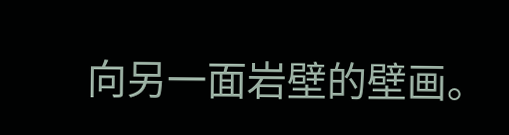向另一面岩壁的壁画。